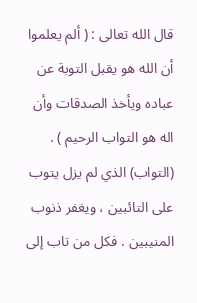قال الله تعالى : ( ألم يعلموا أن الله هو يقبل التوبة عن عباده ويأخذ الصدقات وأن اله هو التواب الرحيم ) . (التواب) الذي لم يزل يتوب على التائبين ، ويغفر ذنوب المنيبين . فكل من تاب إلى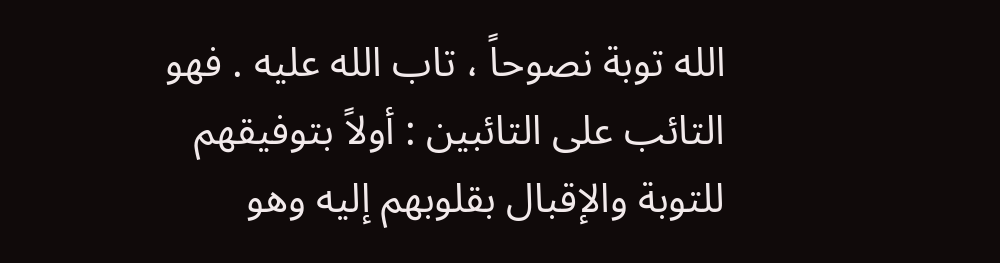الله توبة نصوحاً ، تاب الله عليه . فهو التائب على التائبين : أولاً بتوفيقهم للتوبة والإقبال بقلوبهم إليه وهو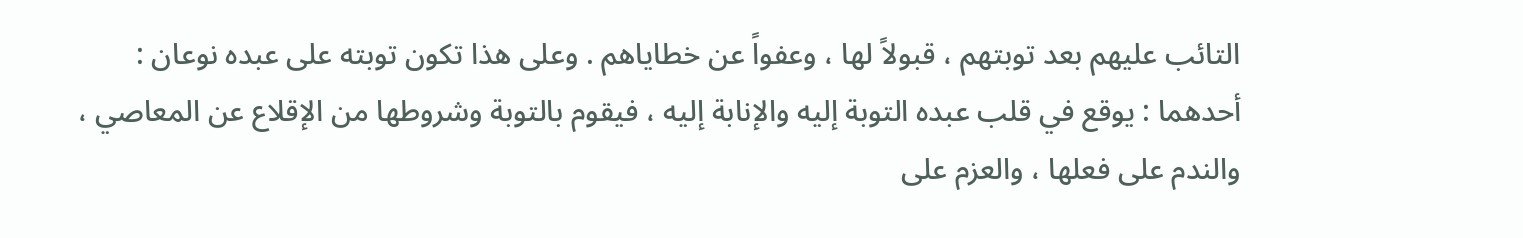التائب عليهم بعد توبتهم ، قبولاً لها ، وعفواً عن خطاياهم . وعلى هذا تكون توبته على عبده نوعان : أحدهما : يوقع في قلب عبده التوبة إليه والإنابة إليه ، فيقوم بالتوبة وشروطها من الإقلاع عن المعاصي ، والندم على فعلها ، والعزم على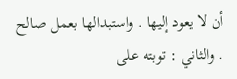أن لا يعود إليها . واستبدالها بعمل صالح . والثاني : توبته على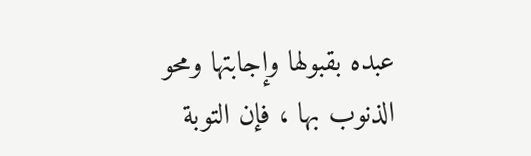عبده بقبولها وإجابتها ومحو الذنوب بها ، فإن التوبة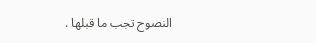النصوح تجب ما قبلها .